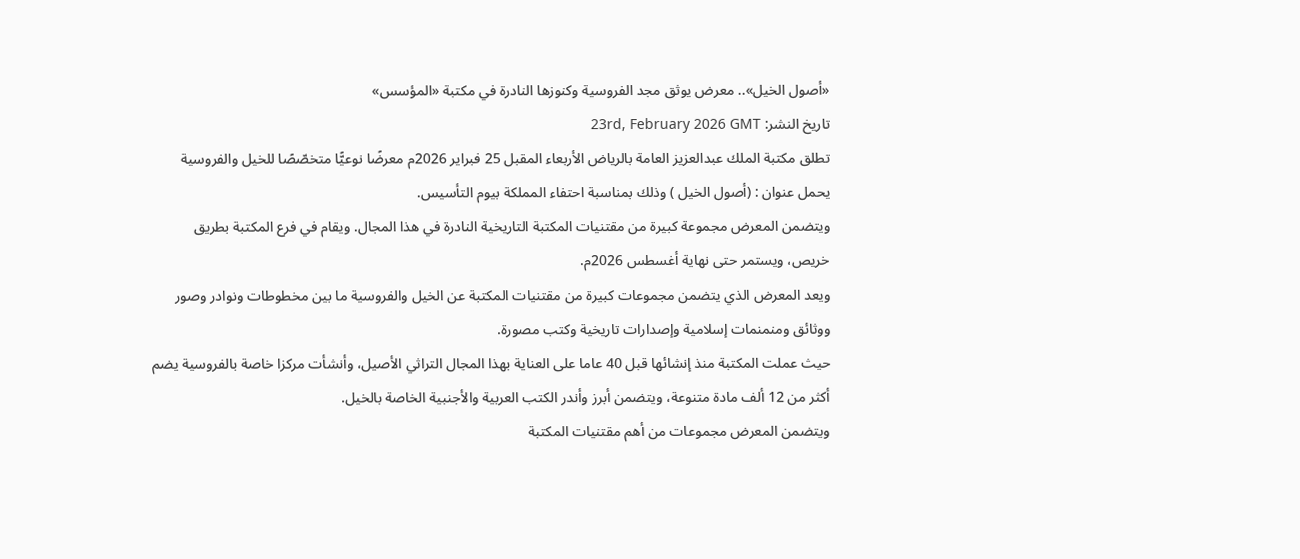«أصول الخيل».. معرض يوثق مجد الفروسية وكنوزها النادرة في مكتبة «المؤسس»
تاريخ النشر: 23rd, February 2026 GMT
تطلق مكتبة الملك عبدالعزيز العامة بالرياض الأربعاء المقبل 25 فبراير 2026م معرضًا نوعيًّا متخصّصًا للخيل والفروسية يحمل عنوان : (أصول الخيل ) وذلك بمناسبة احتفاء المملكة بيوم التأسيس.
ويتضمن المعرض مجموعة كبيرة من مقتنيات المكتبة التاريخية النادرة في هذا المجال. ويقام في فرع المكتبة بطريق خريص، ويستمر حتى نهاية أغسطس 2026م.
ويعد المعرض الذي يتضمن مجموعات كبيرة من مقتنيات المكتبة عن الخيل والفروسية ما بين مخطوطات ونوادر وصور ووثائق ومنمنمات إسلامية وإصدارات تاريخية وكتب مصورة.
حيث عملت المكتبة منذ إنشائها قبل 40 عاما على العناية بهذا المجال التراثي الأصيل، وأنشأت مركزا خاصة بالفروسية يضم أكثر من 12 ألف مادة متنوعة، ويتضمن أبرز وأندر الكتب العربية والأجنبية الخاصة بالخيل.
ويتضمن المعرض مجموعات من أهم مقتنيات المكتبة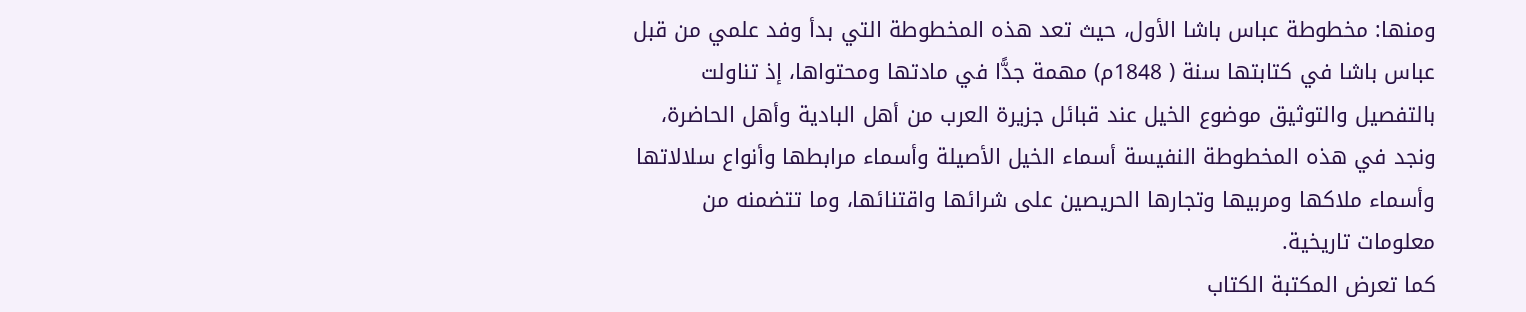ومنها: مخطوطة عباس باشا الأول، حيث تعد هذه المخطوطة التي بدأ وفد علمي من قبل عباس باشا في كتابتها سنة ( 1848م) مهمة جدًّا في مادتها ومحتواها، إذ تناولت بالتفصيل والتوثيق موضوع الخيل عند قبائل جزيرة العرب من أهل البادية وأهل الحاضرة، ونجد في هذه المخطوطة النفيسة أسماء الخيل الأصيلة وأسماء مرابطها وأنواع سلالاتها وأسماء ملاكها ومربيها وتجارها الحريصين على شرائها واقتنائها، وما تتضمنه من معلومات تاريخية.
كما تعرض المكتبة الكتاب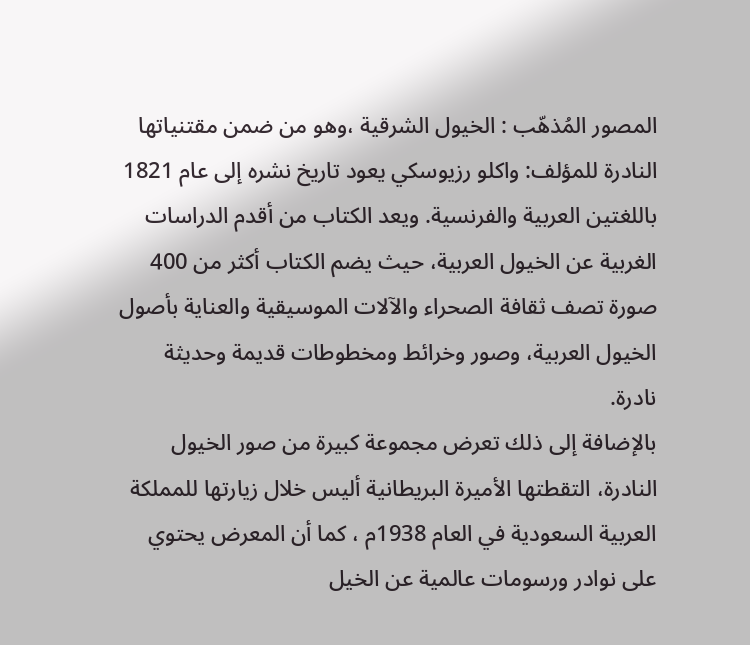المصور المُذهّب : الخيول الشرقية ،وهو من ضمن مقتنياتها النادرة للمؤلف: واكلو رزيوسكي يعود تاريخ نشره إلى عام 1821 باللغتين العربية والفرنسية. ويعد الكتاب من أقدم الدراسات الغربية عن الخيول العربية، حيث يضم الكتاب أكثر من 400 صورة تصف ثقافة الصحراء والآلات الموسيقية والعناية بأصول الخيول العربية، وصور وخرائط ومخطوطات قديمة وحديثة نادرة.
بالإضافة إلى ذلك تعرض مجموعة كبيرة من صور الخيول النادرة، التقطتها الأميرة البريطانية أليس خلال زيارتها للمملكة العربية السعودية في العام 1938م ، كما أن المعرض يحتوي على نوادر ورسومات عالمية عن الخيل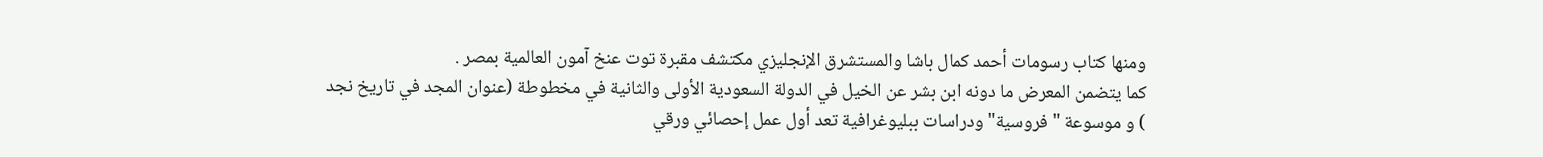ومنها كتاب رسومات أحمد كمال باشا والمستشرق الإنجليزي مكتشف مقبرة توت عنخ آمون العالمية بمصر .
كما يتضمن المعرض ما دونه ابن بشر عن الخيل في الدولة السعودية الأولى والثانية في مخطوطة (عنوان المجد في تاريخ نجد ) و موسوعة " فروسية" ودراسات ببليوغرافية تعد أول عمل إحصائي ورقي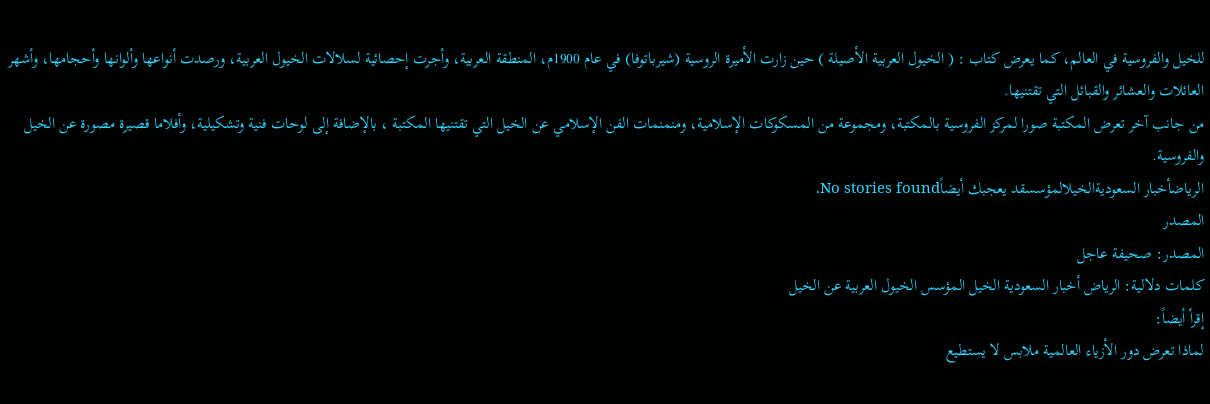للخيل والفروسية في العالم، كما يعرض كتاب : ( الخيول العربية الأصيلة ) حين زارت الأميرة الروسية (شيرباتوفا) في عام 1900م، المنطقة العربية، وأجرت إحصائية لسلالات الخيول العربية، ورصدت أنواعها وألوانها وأحجامها، وأشهر العائلات والعشائر والقبائل التي تقتنيها.
من جانب آخر تعرض المكتبة صورا لمركز الفروسية بالمكتبة، ومجموعة من المسكوكات الإسلامية، ومنمنمات الفن الإسلامي عن الخيل التي تقتنيها المكتبة ، بالإضافة إلى لوحات فنية وتشكيلية، وأفلاما قصيرة مصورة عن الخيل والفروسية.
الرياضأخبار السعوديةالخيلالمؤسسقد يعجبك أيضاًNo stories found.
المصدر
المصدر: صحيفة عاجل
كلمات دلالية: الرياض أخبار السعودية الخيل المؤسس الخیول العربیة عن الخیل
إقرأ أيضاً:
لماذا تعرض دور الأزياء العالمية ملابس لا يستطيع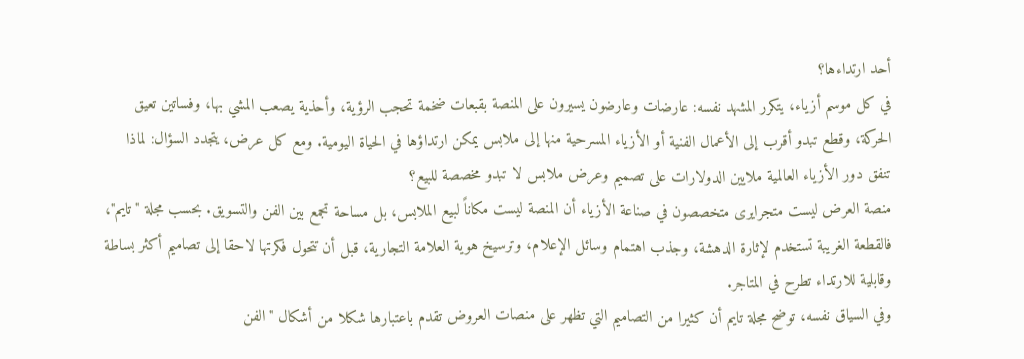أحد ارتداءها؟
في كل موسم أزياء، يتكرر المشهد نفسه: عارضات وعارضون يسيرون على المنصة بقبعات ضخمة تحجب الرؤية، وأحذية يصعب المشي بها، وفساتين تعيق الحركة، وقطع تبدو أقرب إلى الأعمال الفنية أو الأزياء المسرحية منها إلى ملابس يمكن ارتداؤها في الحياة اليومية. ومع كل عرض، يتجدد السؤال: لماذا تنفق دور الأزياء العالمية ملايين الدولارات على تصميم وعرض ملابس لا تبدو مخصصة للبيع؟
منصة العرض ليست متجرايرى متخصصون في صناعة الأزياء أن المنصة ليست مكاناً لبيع الملابس، بل مساحة تجمع بين الفن والتسويق. بحسب مجلة "تايم"، فالقطعة الغريبة تستخدم لإثارة الدهشة، وجذب اهتمام وسائل الإعلام، وترسيخ هوية العلامة التجارية، قبل أن تتحول فكرتها لاحقا إلى تصاميم أكثر بساطة وقابلية للارتداء تطرح في المتاجر.
وفي السياق نفسه، توضح مجلة تايم أن كثيرا من التصاميم التي تظهر على منصات العروض تقدم باعتبارها شكلا من أشكال "الفن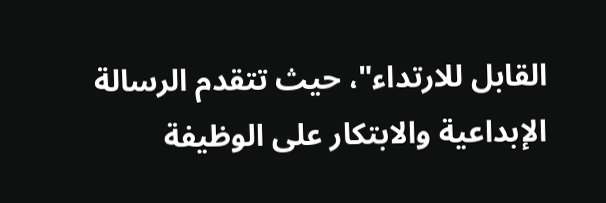القابل للارتداء"، حيث تتقدم الرسالة الإبداعية والابتكار على الوظيفة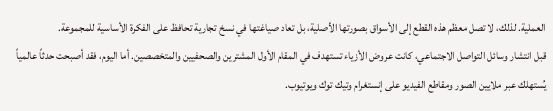العملية. لذلك، لا تصل معظم هذه القطع إلى الأسواق بصورتها الأصلية، بل تعاد صياغتها في نسخ تجارية تحافظ على الفكرة الأساسية للمجموعة.
قبل انتشار وسائل التواصل الاجتماعي، كانت عروض الأزياء تستهدف في المقام الأول المشترين والصحفيين والمتخصصين. أما اليوم، فقد أصبحت حدثاً عالمياً يُستهلك عبر ملايين الصور ومقاطع الفيديو على إنستغرام وتيك توك ويوتيوب.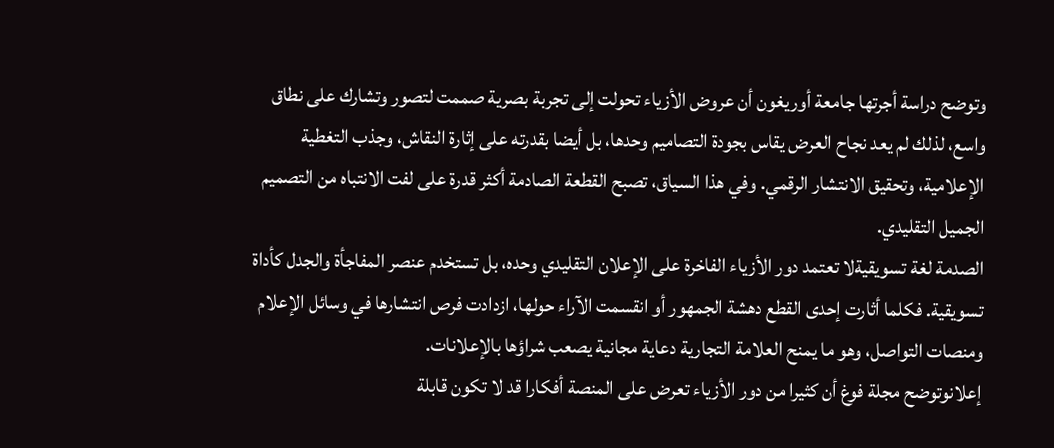وتوضح دراسة أجرتها جامعة أوريغون أن عروض الأزياء تحولت إلى تجربة بصرية صممت لتصور وتشارك على نطاق واسع، لذلك لم يعد نجاح العرض يقاس بجودة التصاميم وحدها، بل أيضا بقدرته على إثارة النقاش، وجذب التغطية الإعلامية، وتحقيق الانتشار الرقمي. وفي هذا السياق، تصبح القطعة الصادمة أكثر قدرة على لفت الانتباه من التصميم الجميل التقليدي.
الصدمة لغة تسويقيةلا تعتمد دور الأزياء الفاخرة على الإعلان التقليدي وحده، بل تستخدم عنصر المفاجأة والجدل كأداة تسويقية. فكلما أثارت إحدى القطع دهشة الجمهور أو انقسمت الآراء حولها، ازدادت فرص انتشارها في وسائل الإعلام ومنصات التواصل، وهو ما يمنح العلامة التجارية دعاية مجانية يصعب شراؤها بالإعلانات.
إعلانوتوضح مجلة فوغ أن كثيرا من دور الأزياء تعرض على المنصة أفكارا قد لا تكون قابلة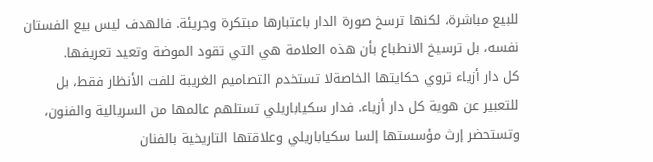للبيع مباشرة، لكنها ترسخ صورة الدار باعتبارها مبتكرة وجريئة. فالهدف ليس بيع الفستان نفسه، بل ترسيخ الانطباع بأن هذه العلامة هي التي تقود الموضة وتعيد تعريفها.
كل دار أزياء تروي حكايتها الخاصةلا تستخدم التصاميم الغريبة للفت الأنظار فقط، بل للتعبير عن هوية كل دار أزياء. فدار سكياباريلي تستلهم عالمها من السريالية والفنون، وتستحضر إرث مؤسستها إلسا سكياباريلي وعلاقتها التاريخية بالفنان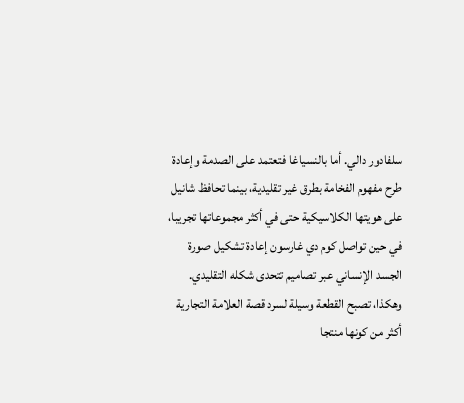سلفادور دالي. أما بالنسياغا فتعتمد على الصدمة وإعادة طرح مفهوم الفخامة بطرق غير تقليدية، بينما تحافظ شانيل على هويتها الكلاسيكية حتى في أكثر مجموعاتها تجريبا، في حين تواصل كوم دي غارسون إعادة تشكيل صورة الجسد الإنساني عبر تصاميم تتحدى شكله التقليدي.
وهكذا، تصبح القطعة وسيلة لسرد قصة العلامة التجارية أكثر من كونها منتجا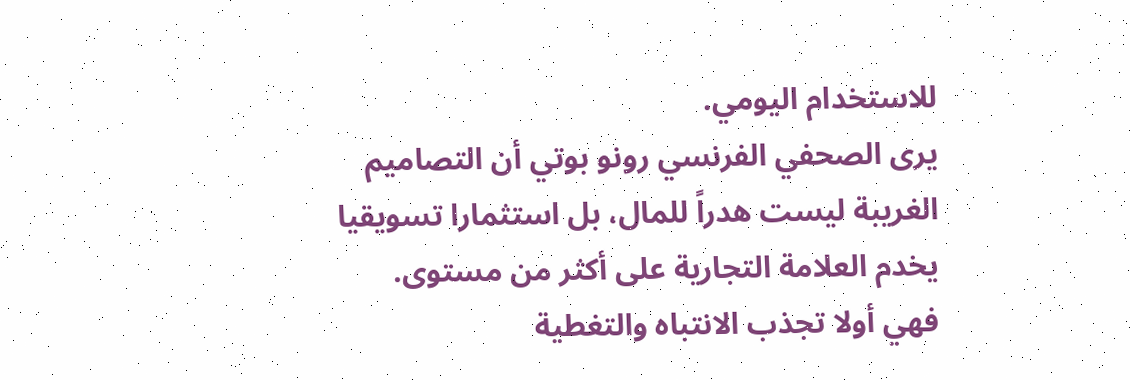للاستخدام اليومي.
يرى الصحفي الفرنسي رونو بوتي أن التصاميم الغريبة ليست هدراً للمال، بل استثمارا تسويقيا يخدم العلامة التجارية على أكثر من مستوى.
فهي أولا تجذب الانتباه والتغطية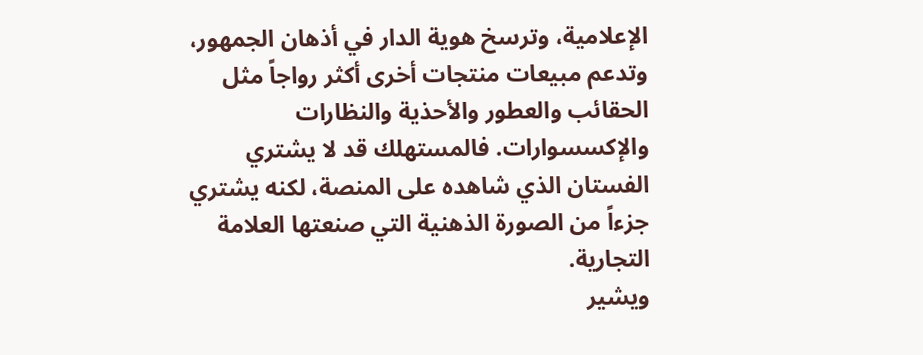الإعلامية، وترسخ هوية الدار في أذهان الجمهور، وتدعم مبيعات منتجات أخرى أكثر رواجاً مثل الحقائب والعطور والأحذية والنظارات والإكسسوارات. فالمستهلك قد لا يشتري الفستان الذي شاهده على المنصة، لكنه يشتري جزءاً من الصورة الذهنية التي صنعتها العلامة التجارية.
ويشير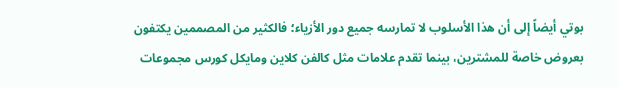بوتي أيضاً إلى أن هذا الأسلوب لا تمارسه جميع دور الأزياء؛ فالكثير من المصممين يكتفون بعروض خاصة للمشترين، بينما تقدم علامات مثل كالفن كلاين ومايكل كورس مجموعات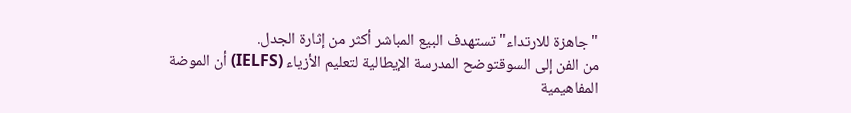"جاهزة للارتداء" تستهدف البيع المباشر أكثر من إثارة الجدل.
من الفن إلى السوقتوضح المدرسة الإيطالية لتعليم الأزياء (IELFS) أن الموضة المفاهيمية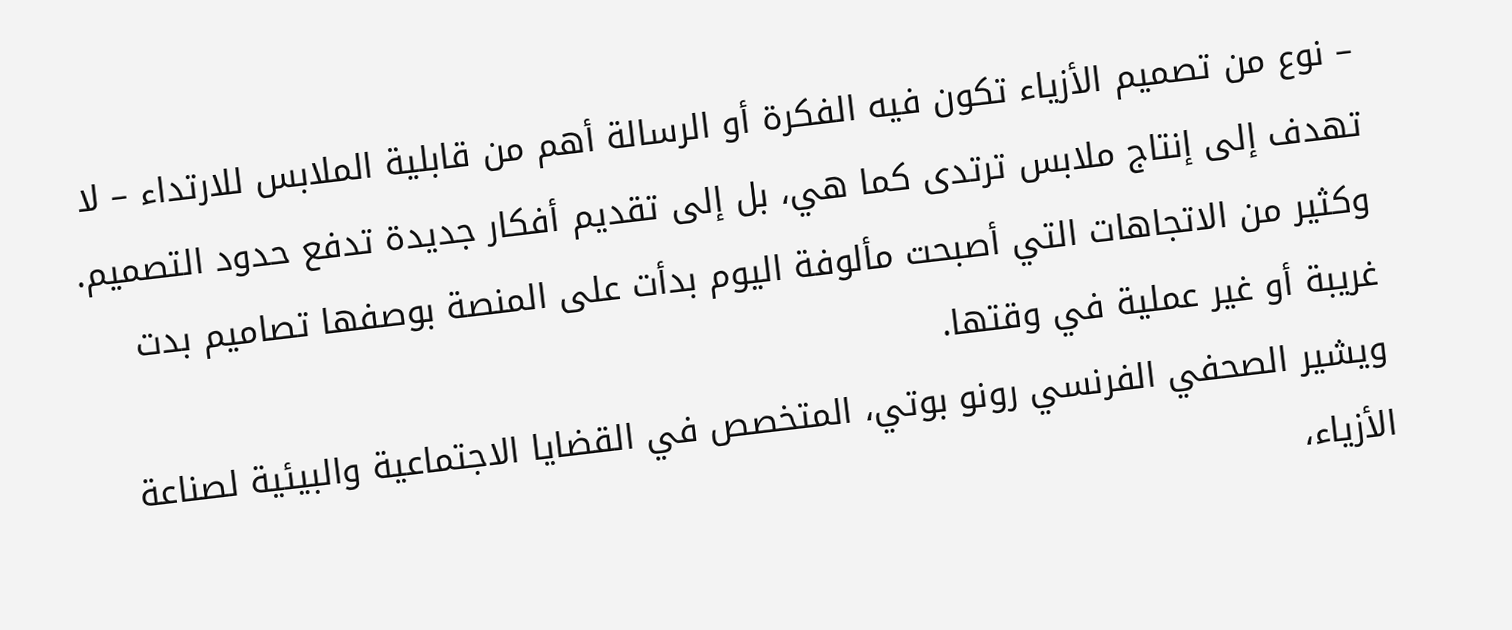– نوع من تصميم الأزياء تكون فيه الفكرة أو الرسالة أهم من قابلية الملابس للارتداء – لا تهدف إلى إنتاج ملابس ترتدى كما هي، بل إلى تقديم أفكار جديدة تدفع حدود التصميم. وكثير من الاتجاهات التي أصبحت مألوفة اليوم بدأت على المنصة بوصفها تصاميم بدت غريبة أو غير عملية في وقتها.
ويشير الصحفي الفرنسي رونو بوتي، المتخصص في القضايا الاجتماعية والبيئية لصناعة الأزياء،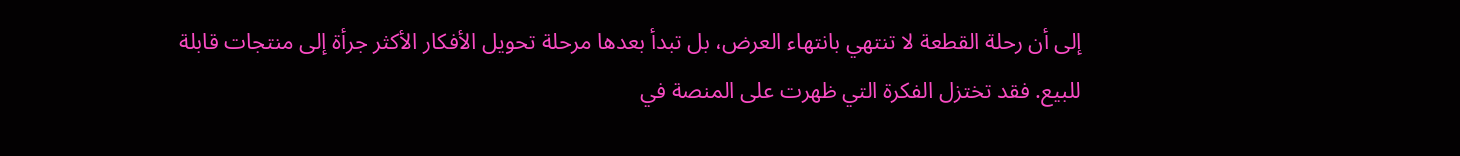إلى أن رحلة القطعة لا تنتهي بانتهاء العرض، بل تبدأ بعدها مرحلة تحويل الأفكار الأكثر جرأة إلى منتجات قابلة للبيع. فقد تختزل الفكرة التي ظهرت على المنصة في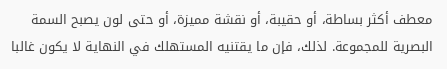معطف أكثر بساطة، أو حقيبة، أو نقشة مميزة، أو حتى لون يصبح السمة البصرية للمجموعة. لذلك، فإن ما يقتنيه المستهلك في النهاية لا يكون غالبا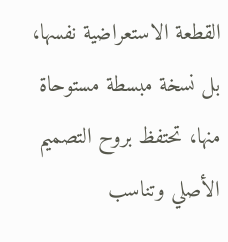القطعة الاستعراضية نفسها، بل نسخة مبسطة مستوحاة منها، تحتفظ بروح التصميم الأصلي وتناسب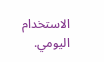الاستخدام اليومي.